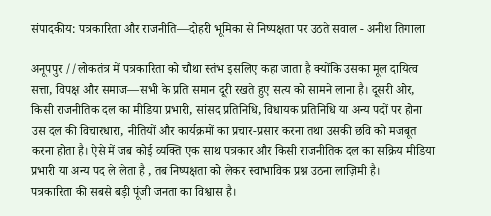संपादकीय: पत्रकारिता और राजनीति—दोहरी भूमिका से निष्पक्षता पर उठते सवाल - अनीश तिगाला

अनूपपुर //लोकतंत्र में पत्रकारिता को चौथा स्तंभ इसलिए कहा जाता है क्योंकि उसका मूल दायित्व सत्ता, विपक्ष और समाज—सभी के प्रति समान दूरी रखते हुए सत्य को सामने लाना है। दूसरी ओर, किसी राजनीतिक दल का मीडिया प्रभारी, सांसद प्रतिनिधि, विधायक प्रतिनिधि या अन्य पदों पर होना उस दल की विचारधारा, नीतियों और कार्यक्रमों का प्रचार-प्रसार करना तथा उसकी छवि को मजबूत करना होता है। ऐसे में जब कोई व्यक्ति एक साथ पत्रकार और किसी राजनीतिक दल का सक्रिय मीडिया प्रभारी या अन्य पद ले लेता है , तब निष्पक्षता को लेकर स्वाभाविक प्रश्न उठना लाज़िमी है।
पत्रकारिता की सबसे बड़ी पूंजी जनता का विश्वास है।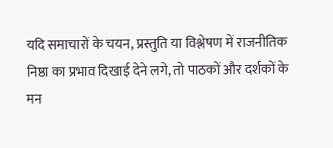यदि समाचारों के चयन, प्रस्तुति या विश्लेषण में राजनीतिक निष्ठा का प्रभाव दिखाई देने लगे, तो पाठकों और दर्शकों के मन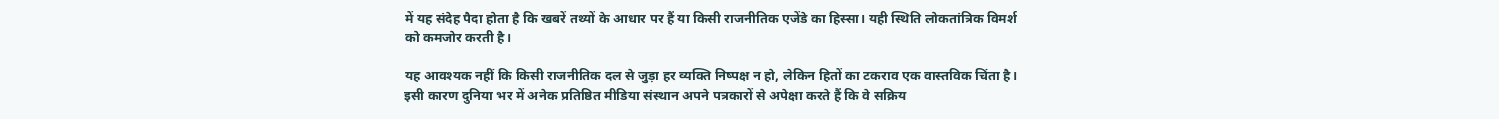में यह संदेह पैदा होता है कि खबरें तथ्यों के आधार पर हैं या किसी राजनीतिक एजेंडे का हिस्सा। यही स्थिति लोकतांत्रिक विमर्श को कमजोर करती है।

यह आवश्यक नहीं कि किसी राजनीतिक दल से जुड़ा हर व्यक्ति निष्पक्ष न हो, लेकिन हितों का टकराव एक वास्तविक चिंता है। इसी कारण दुनिया भर में अनेक प्रतिष्ठित मीडिया संस्थान अपने पत्रकारों से अपेक्षा करते हैं कि वे सक्रिय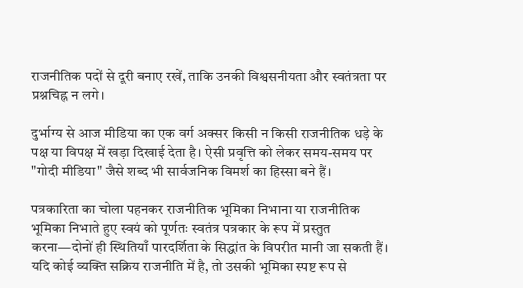राजनीतिक पदों से दूरी बनाए रखें, ताकि उनकी विश्वसनीयता और स्वतंत्रता पर प्रश्नचिह्न न लगे।

दुर्भाग्य से आज मीडिया का एक वर्ग अक्सर किसी न किसी राजनीतिक धड़े के पक्ष या विपक्ष में खड़ा दिखाई देता है। ऐसी प्रवृत्ति को लेकर समय-समय पर "गोदी मीडिया" जैसे शब्द भी सार्वजनिक विमर्श का हिस्सा बने हैं।

पत्रकारिता का चोला पहनकर राजनीतिक भूमिका निभाना या राजनीतिक भूमिका निभाते हुए स्वयं को पूर्णतः स्वतंत्र पत्रकार के रूप में प्रस्तुत करना—दोनों ही स्थितियाँ पारदर्शिता के सिद्धांत के विपरीत मानी जा सकती हैं। यदि कोई व्यक्ति सक्रिय राजनीति में है, तो उसकी भूमिका स्पष्ट रूप से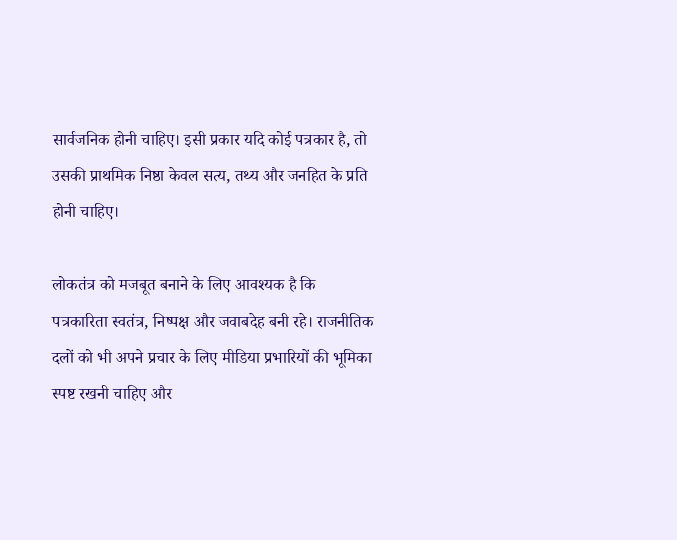सार्वजनिक होनी चाहिए। इसी प्रकार यदि कोई पत्रकार है, तो उसकी प्राथमिक निष्ठा केवल सत्य, तथ्य और जनहित के प्रति होनी चाहिए।

लोकतंत्र को मजबूत बनाने के लिए आवश्यक है कि पत्रकारिता स्वतंत्र, निष्पक्ष और जवाबदेह बनी रहे। राजनीतिक दलों को भी अपने प्रचार के लिए मीडिया प्रभारियों की भूमिका स्पष्ट रखनी चाहिए और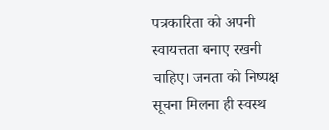पत्रकारिता को अपनी स्वायत्तता बनाए रखनी चाहिए। जनता को निष्पक्ष सूचना मिलना ही स्वस्थ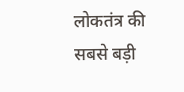लोकतंत्र की सबसे बड़ी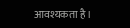आवश्यकता है।